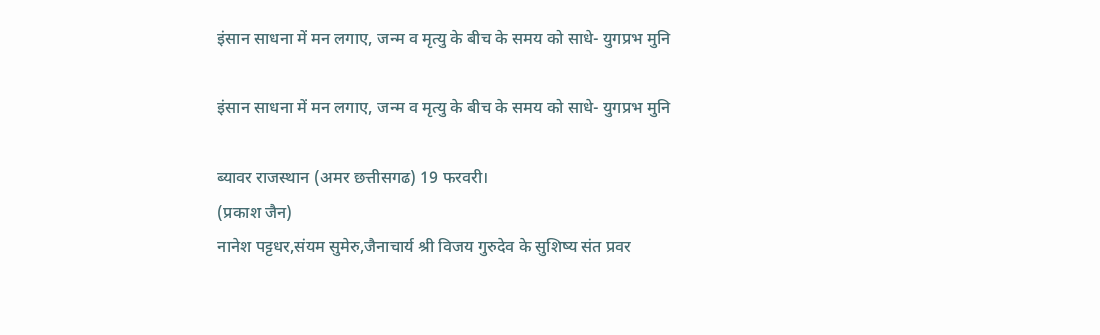इंसान साधना में मन लगाए, जन्म व मृत्यु के बीच के समय को साधे- युगप्रभ मुनि

इंसान साधना में मन लगाए, जन्म व मृत्यु के बीच के समय को साधे- युगप्रभ मुनि

ब्यावर राजस्थान (अमर छत्तीसगढ) 19 फरवरी।
(प्रकाश जैन)
नानेश पट्टधर,संयम सुमेरु,जैनाचार्य श्री विजय गुरुदेव के सुशिष्य संत प्रवर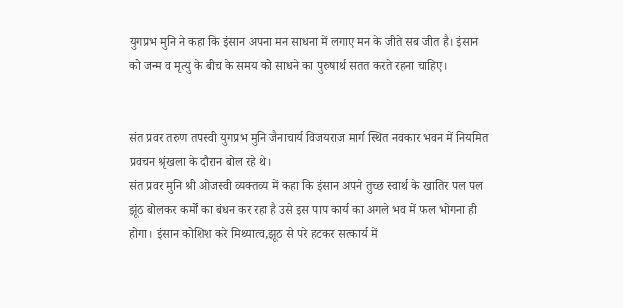युगप्रभ मुनि ने कहा कि इंसान अपना मन साधना में लगाए मन के जीते सब जीत है। इंसान को जन्म व मृत्यु के बीच के समय को साधने का पुरुषार्थ सतत करते रहना चाहिए।


संत प्रवर तरुण तपस्वी युगप्रभ मुनि जैनाचार्य विजयराज मार्ग स्थित नवकार भवन में नियमित प्रवचन श्रृंखला के दौरान बोल रहे थे।
संत प्रवर मुनि श्री ओजस्वी व्यक्तव्य में कहा कि इंसान अपने तुच्छ स्वार्थ के खातिर पल पल झूंठ बोलकर कर्मों का बंधन कर रहा है उसे इस पाप कार्य का अगले भव में फल भोगना ही होगा। इंसान कोशिश करे मिथ्यात्व,झूठ से परे हटकर सत्कार्य में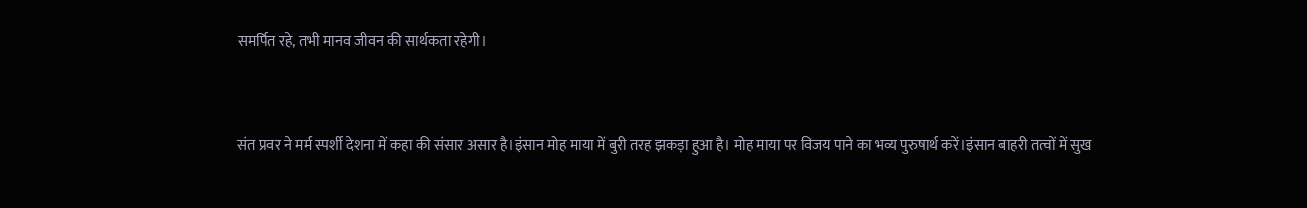समर्पित रहे, तभी मानव जीवन की सार्थकता रहेगी।


संत प्रवर ने मर्म स्पर्शी देशना में कहा की संसार असार है।इंसान मोह माया में बुरी तरह झकड़ा हुआ है। मोह माया पर विजय पाने का भव्य पुरुषार्थ करें।इंसान बाहरी तत्वों में सुख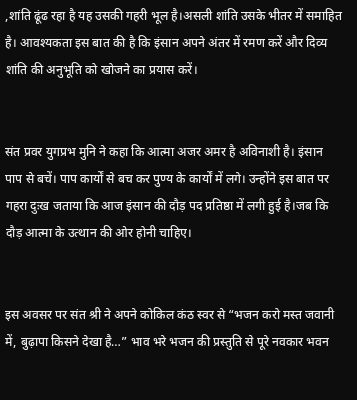,शांति ढूंढ रहा है यह उसकी गहरी भूल है।असली शांति उसके भीतर में समाहित है। आवश्यकता इस बात की है कि इंसान अपने अंतर में रमण करें और दिव्य शांति की अनुभूति को खोजने का प्रयास करें।


संत प्रवर युगप्रभ मुनि ने कहा कि आत्मा अजर अमर है अविनाशी है। इंसान पाप से बचें। पाप कार्यों से बच कर पुण्य के कार्यों में लगे। उन्होंने इस बात पर गहरा दुःख जताया कि आज इंसान की दौड़ पद प्रतिष्ठा में लगी हुई है।जब कि दौड़ आत्मा के उत्थान की ओर होनी चाहिए।


इस अवसर पर संत श्री ने अपने कोकिल कंठ स्वर से “भजन करो मस्त जवानी में, बुढ़ापा किसने देखा है…” भाव भरे भजन की प्रस्तुति से पूरे नवकार भवन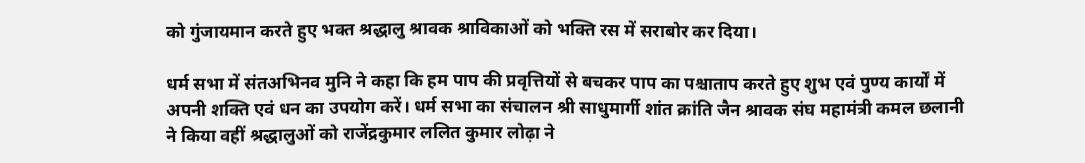को गुंजायमान करते हुए भक्त श्रद्धालु श्रावक श्राविकाओं को भक्ति रस में सराबोर कर दिया।

धर्म सभा में संतअभिनव मुनि ने कहा कि हम पाप की प्रवृत्तियों से बचकर पाप का पश्चाताप करते हुए शुभ एवं पुण्य कार्यों में अपनी शक्ति एवं धन का उपयोग करें। धर्म सभा का संचालन श्री साधुमार्गी शांत क्रांति जैन श्रावक संघ महामंत्री कमल छलानी ने किया वहीं श्रद्धालुओं को राजेंद्रकुमार ललित कुमार लोढ़ा ने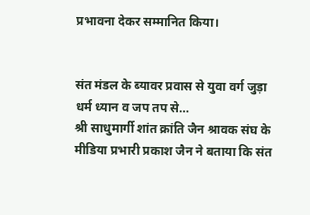प्रभावना देकर सम्मानित किया।


संत मंडल के ब्यावर प्रवास से युवा वर्ग जुड़ा धर्म ध्यान व जप तप से…
श्री साधुमार्गी शांत क्रांति जैन श्रावक संघ के मीडिया प्रभारी प्रकाश जैन ने बताया कि संत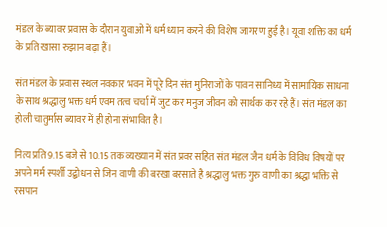मंडल के ब्यावर प्रवास के दौरान युवाओं में धर्म ध्यान करने की विशेष जागरण हुई है। यूवा शक्ति का धर्म के प्रति खासा रुझान बढ़ा हैं।

संत मंडल के प्रवास स्थल नवकार भवन में पूरे दिन संत मुनिराजों के पावन सानिध्य में सामायिक साधना के साथ श्रद्धालु भक्त धर्म एवम तत्व चर्चा में जुट कर मनुज जीवन को सार्थक कर रहे हैं। संत मंडल का होली चातुर्मास ब्यावर में ही होना संभावित है।

नित्य प्रति 9.15 बजे से 10.15 तक व्यख्यान में संत प्रवर सहित संत मंडल जैन धर्म के विविध विषयों पर अपने मर्म स्पर्शी उद्बोधन से जिन वाणी की बरखा बरसाते है श्रद्धालु भक्त गुरु वाणी का श्रद्धा भक्ति से रसपान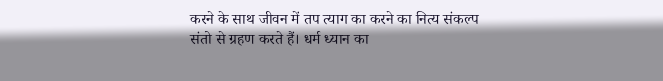करने के साथ जीवन में तप त्याग का करने का नित्य संकल्प संतो से ग्रहण करते हैं। धर्म ध्यान का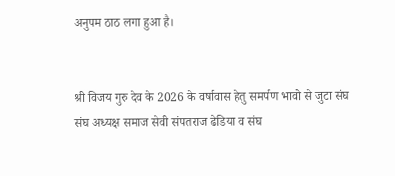अनुपम ठाठ लगा हुआ है।


श्री विजय गुरु देव के 2026 के वर्षावास हेतु समर्पण भावो से जुटा संघ
संघ अध्यक्ष समाज सेवी संपतराज ढेडिया व संघ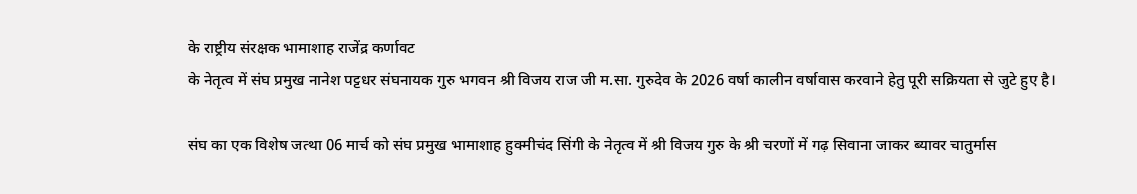के राष्ट्रीय संरक्षक भामाशाह राजेंद्र कर्णावट
के नेतृत्व में संघ प्रमुख नानेश पट्टधर संघनायक गुरु भगवन श्री विजय राज जी म.सा. गुरुदेव के 2026 वर्षा कालीन वर्षावास करवाने हेतु पूरी सक्रियता से जुटे हुए है।

संघ का एक विशेष जत्था 06 मार्च को संघ प्रमुख भामाशाह हुक्मीचंद सिंगी के नेतृत्व में श्री विजय गुरु के श्री चरणों में गढ़ सिवाना जाकर ब्यावर चातुर्मास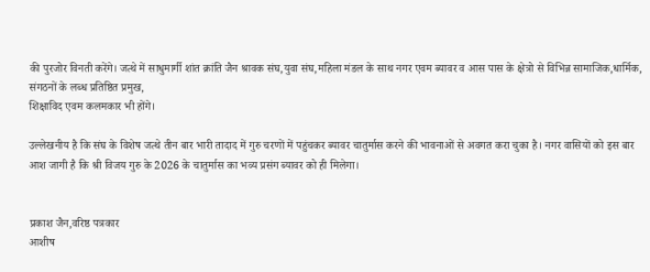की पुरजोर विनती करेंगे। जत्थे में साधुमार्गी शांत क्रांति जैन श्रावक संघ,युवा संघ,महिला मंडल के साथ नगर एवम ब्यावर व आस पास के क्षेत्रो से विभिन्न सामाजिक,धार्मिक, संगठनों के लब्ध प्रतिष्ठित प्रमुख,
शिक्षाविद एवम कलमकार भी होंगे।

उल्लेखनीय है कि संघ के विशेष जत्थे तीन बार भारी तादाद में गुरु चरणों में पहुंचकर ब्यावर चातुर्मास करने की भावनाओं से अवगत करा चुका है। नगर वासियों को इस बार आश जागी है कि श्री विजय गुरु के 2026 के चातुर्मास का भव्य प्रसंग ब्यावर को ही मिलेगा।


प्रकाश जैन,वरिष्ठ पत्रकार
आशीष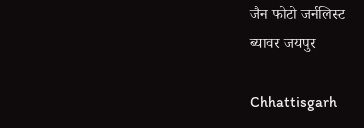जैन फोटो जर्नलिस्ट
ब्यावर जयपुर

Chhattisgarh